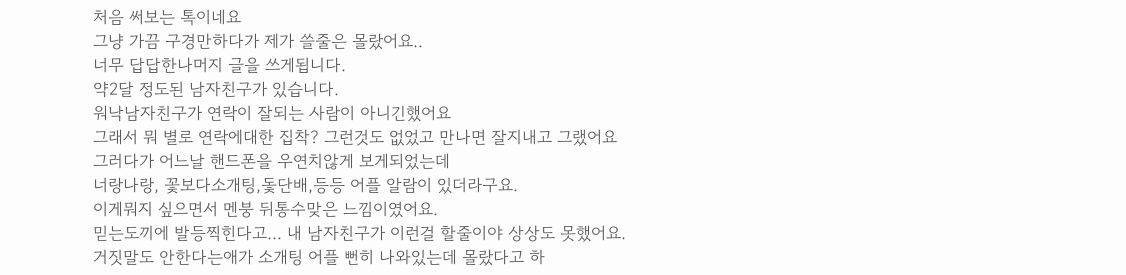처음 써보는 톡이네요
그냥 가끔 구경만하다가 제가 쓸줄은 몰랐어요..
너무 답답한나머지 글을 쓰게됩니다.
약2달 정도된 남자친구가 있습니다.
워낙남자친구가 연락이 잘되는 사람이 아니긴했어요
그래서 뭐 별로 연락에대한 집착? 그런것도 없었고 만나면 잘지내고 그랬어요
그러다가 어느날 핸드폰을 우연치않게 보게되었는데
너랑나랑, 꽃보다소개팅,돛단배,등등 어플 알람이 있더라구요.
이게뭐지 싶으면서 멘붕 뒤통수맞은 느낌이였어요.
믿는도끼에 발등찍힌다고... 내 남자친구가 이런걸 할줄이야 상상도 못했어요.
거짓말도 안한다는애가 소개팅 어플 뻔히 나와있는데 몰랐다고 하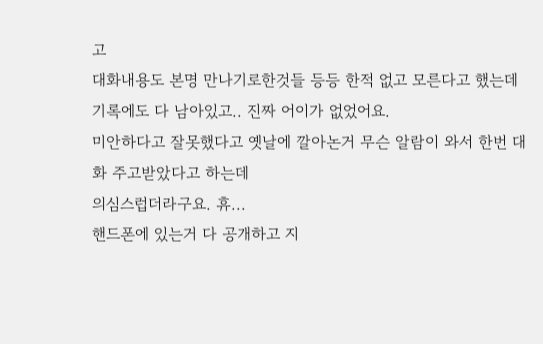고
대화내용도 본명 만나기로한것들 등등 한적 없고 모른다고 했는데
기록에도 다 남아있고.. 진짜 어이가 없었어요.
미안하다고 잘못했다고 옛날에 깔아논거 무슨 알람이 와서 한번 대화 주고받았다고 하는데
의심스럽더라구요. 휴...
핸드폰에 있는거 다 공개하고 지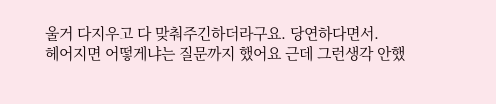울거 다지우고 다 맞춰주긴하더라구요. 당연하다면서.
헤어지면 어떻게냐는 질문까지 했어요 근데 그런생각 안했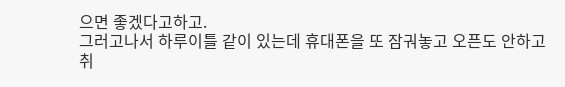으면 좋겠다고하고.
그러고나서 하루이틀 같이 있는데 휴대폰을 또 잠궈놓고 오픈도 안하고
취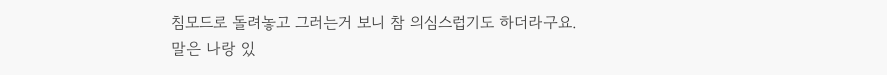침모드로 돌려놓고 그러는거 보니 참 의심스럽기도 하더라구요.
말은 나랑 있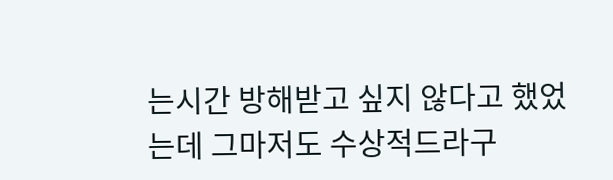는시간 방해받고 싶지 않다고 했었는데 그마저도 수상적드라구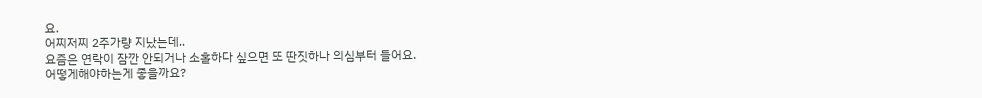요.
어찌저찌 2주가량 지났는데..
요즘은 연락이 잠깐 안되거나 소홀하다 싶으면 또 딴짓하나 의심부터 들어요.
어떻게해야하는게 좋을까요?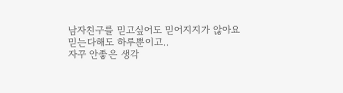남자친구를 믿고싶어도 믿어지지가 않아요 믿는다해도 하루뿐이고..
자꾸 안좋은 생각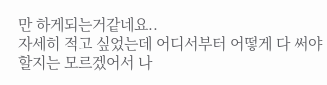만 하게되는거같네요..
자세히 적고 싶었는데 어디서부터 어떻게 다 써야할지는 모르겠어서 나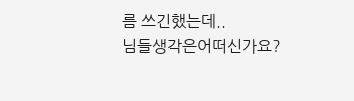름 쓰긴했는데..
님들생각은어떠신가요?